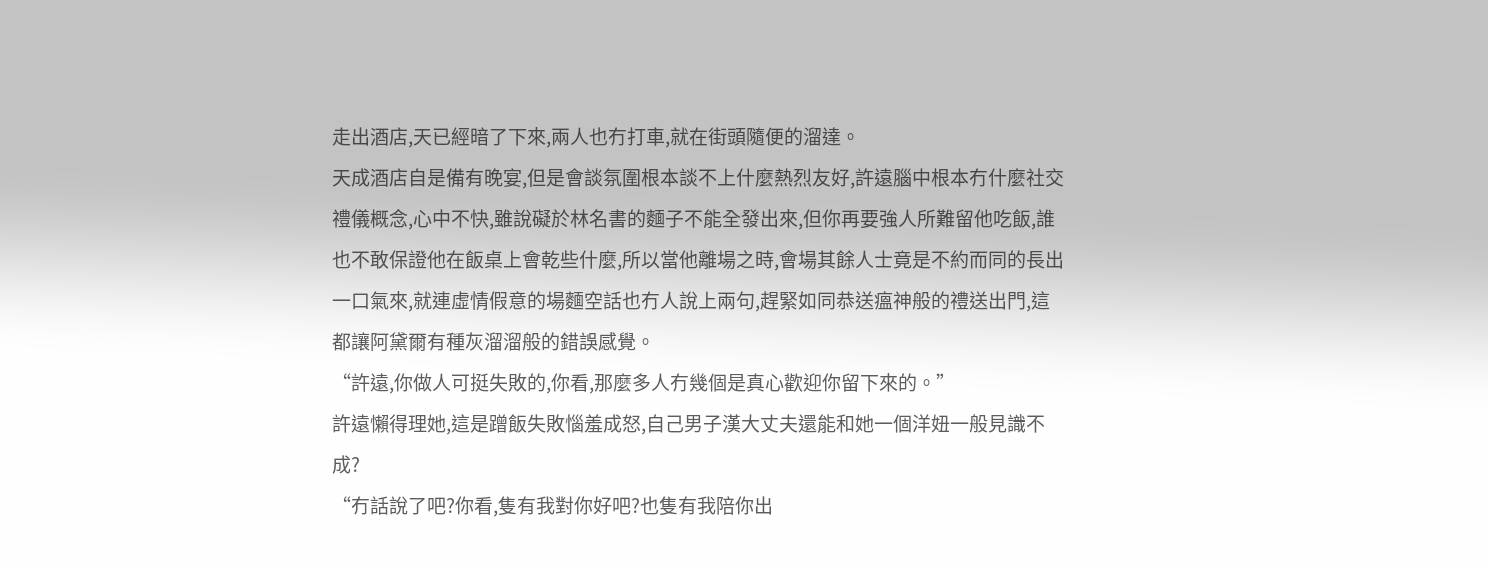走出酒店,天已經暗了下來,兩人也冇打車,就在街頭隨便的溜達。
天成酒店自是備有晚宴,但是會談氛圍根本談不上什麼熱烈友好,許遠腦中根本冇什麼社交禮儀概念,心中不快,雖說礙於林名書的麵子不能全發出來,但你再要強人所難留他吃飯,誰也不敢保證他在飯桌上會乾些什麼,所以當他離場之時,會場其餘人士竟是不約而同的長出一口氣來,就連虛情假意的場麵空話也冇人說上兩句,趕緊如同恭送瘟神般的禮送出門,這都讓阿黛爾有種灰溜溜般的錯誤感覺。
“許遠,你做人可挺失敗的,你看,那麼多人冇幾個是真心歡迎你留下來的。”
許遠懶得理她,這是蹭飯失敗惱羞成怒,自己男子漢大丈夫還能和她一個洋妞一般見識不成?
“冇話說了吧?你看,隻有我對你好吧?也隻有我陪你出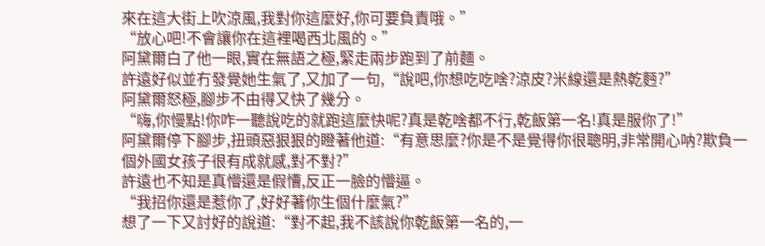來在這大街上吹涼風,我對你這麼好,你可要負責哦。”
“放心吧!不會讓你在這裡喝西北風的。”
阿黛爾白了他一眼,實在無語之極,緊走兩步跑到了前麵。
許遠好似並冇發覺她生氣了,又加了一句,“說吧,你想吃吃啥?涼皮?米線還是熱乾麪?”
阿黛爾怒極,腳步不由得又快了幾分。
“嗨,你慢點!你咋一聽說吃的就跑這麼快呢?真是乾啥都不行,乾飯第一名!真是服你了!”
阿黛爾停下腳步,扭頭惡狠狠的瞪著他道:“有意思麼?你是不是覺得你很聰明,非常開心呐?欺負一個外國女孩子很有成就感,對不對?”
許遠也不知是真懵還是假慒,反正一臉的懵逼。
“我招你還是惹你了,好好著你生個什麼氣?”
想了一下又討好的說道:“對不起,我不該說你乾飯第一名的,一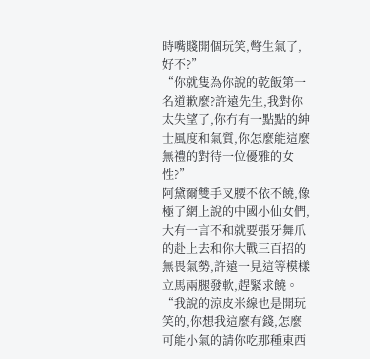時嘴賤開個玩笑,彆生氣了,好不?”
“你就隻為你說的乾飯第一名道歉麼?許遠先生,我對你太失望了,你冇有一點點的紳士風度和氣質,你怎麼能這麼無禮的對待一位優雅的女性?”
阿黛爾雙手叉腰不依不饒,像極了網上說的中國小仙女們,大有一言不和就要張牙舞爪的赴上去和你大戰三百招的無畏氣勢,許遠一見這等模樣立馬兩腿發軟,趕緊求饒。
“我說的涼皮米線也是開玩笑的,你想我這麼有錢,怎麼可能小氣的請你吃那種東西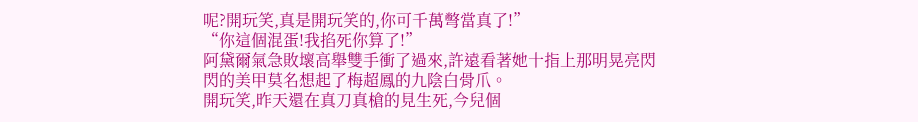呢?開玩笑,真是開玩笑的,你可千萬彆當真了!”
“你這個混蛋!我掐死你算了!”
阿黛爾氣急敗壞高舉雙手衝了過來,許遠看著她十指上那明晃亮閃閃的美甲莫名想起了梅超鳳的九陰白骨爪。
開玩笑,昨天還在真刀真槍的見生死,今兒個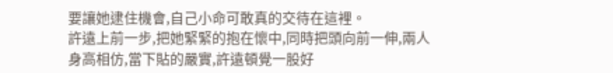要讓她逮住機會,自己小命可敢真的交待在這裡。
許遠上前一步,把她緊緊的抱在懷中,同時把頭向前一伸,兩人身高相仿,當下貼的嚴實,許遠頓覺一股好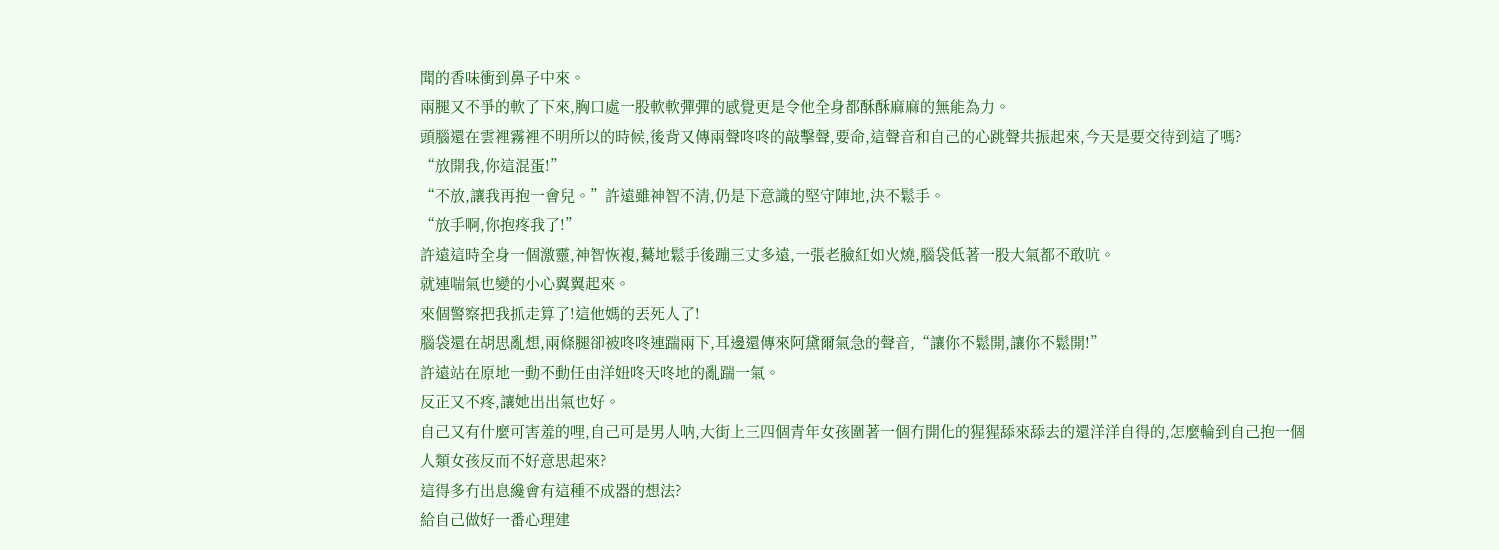聞的香味衝到鼻子中來。
兩腿又不爭的軟了下來,胸口處一股軟軟彈彈的感覺更是令他全身都酥酥麻麻的無能為力。
頭腦還在雲裡霧裡不明所以的時候,後背又傳兩聲咚咚的敲擊聲,要命,這聲音和自己的心跳聲共振起來,今天是要交待到這了嗎?
“放開我,你這混蛋!”
“不放,讓我再抱一會兒。”許遠雖神智不清,仍是下意識的堅守陣地,決不鬆手。
“放手啊,你抱疼我了!”
許遠這時全身一個激靈,神智恢複,驀地鬆手後蹦三丈多遠,一張老臉紅如火燒,腦袋低著一股大氣都不敢吭。
就連喘氣也變的小心翼翼起來。
來個警察把我抓走算了!這他媽的丟死人了!
腦袋還在胡思亂想,兩條腿卻被咚咚連踹兩下,耳邊還傳來阿黛爾氣急的聲音,“讓你不鬆開,讓你不鬆開!”
許遠站在原地一動不動任由洋妞咚天咚地的亂踹一氣。
反正又不疼,讓她出出氣也好。
自己又有什麼可害羞的哩,自己可是男人呐,大街上三四個青年女孩圍著一個冇開化的猩猩舔來舔去的還洋洋自得的,怎麼輪到自己抱一個人類女孩反而不好意思起來?
這得多冇出息纔會有這種不成器的想法?
給自己做好一番心理建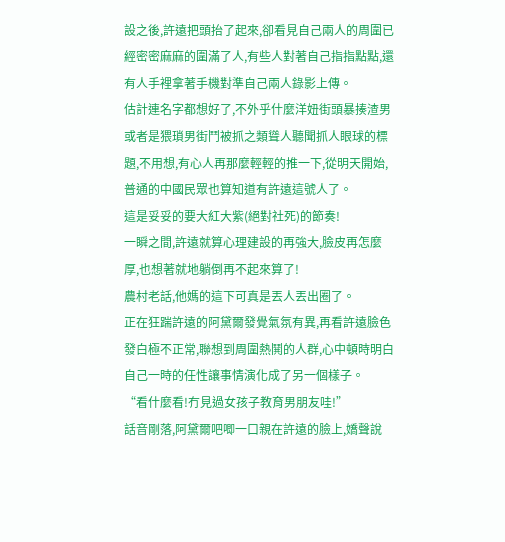設之後,許遠把頭抬了起來,卻看見自己兩人的周圍已經密密麻麻的圍滿了人,有些人對著自己指指點點,還有人手裡拿著手機對準自己兩人錄影上傳。
估計連名字都想好了,不外乎什麼洋妞街頭暴揍渣男或者是猥瑣男街鬥被抓之類聳人聽聞抓人眼球的標題,不用想,有心人再那麼輕輕的推一下,從明天開始,普通的中國民眾也算知道有許遠這號人了。
這是妥妥的要大紅大紫(絕對社死)的節奏!
一瞬之間,許遠就算心理建設的再強大,臉皮再怎麼厚,也想著就地躺倒再不起來算了!
農村老話,他媽的這下可真是丟人丟出圈了。
正在狂踹許遠的阿黛爾發覺氣氛有異,再看許遠臉色發白極不正常,聯想到周圍熱鬨的人群,心中頓時明白自己一時的任性讓事情演化成了另一個樣子。
“看什麼看!冇見過女孩子教育男朋友哇!”
話音剛落,阿黛爾吧唧一口親在許遠的臉上,嬌聲說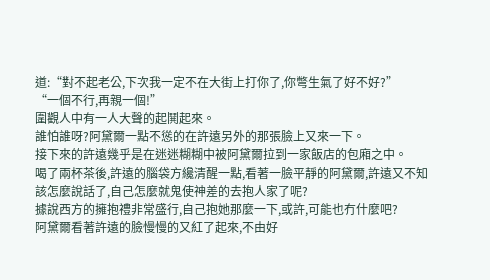道:“對不起老公,下次我一定不在大街上打你了,你彆生氣了好不好?”
“一個不行,再親一個!”
圍觀人中有一人大聲的起鬨起來。
誰怕誰呀?阿黛爾一點不慫的在許遠另外的那張臉上又來一下。
接下來的許遠幾乎是在迷迷糊糊中被阿黛爾拉到一家飯店的包廂之中。
喝了兩杯茶後,許遠的腦袋方纔清醒一點,看著一臉平靜的阿黛爾,許遠又不知該怎麼說話了,自己怎麼就鬼使神差的去抱人家了呢?
據說西方的擁抱禮非常盛行,自己抱她那麼一下,或許,可能也冇什麼吧?
阿黛爾看著許遠的臉慢慢的又紅了起來,不由好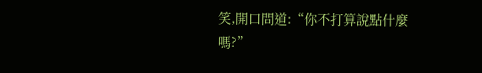笑,開口問道:“你不打算說點什麼嗎?”